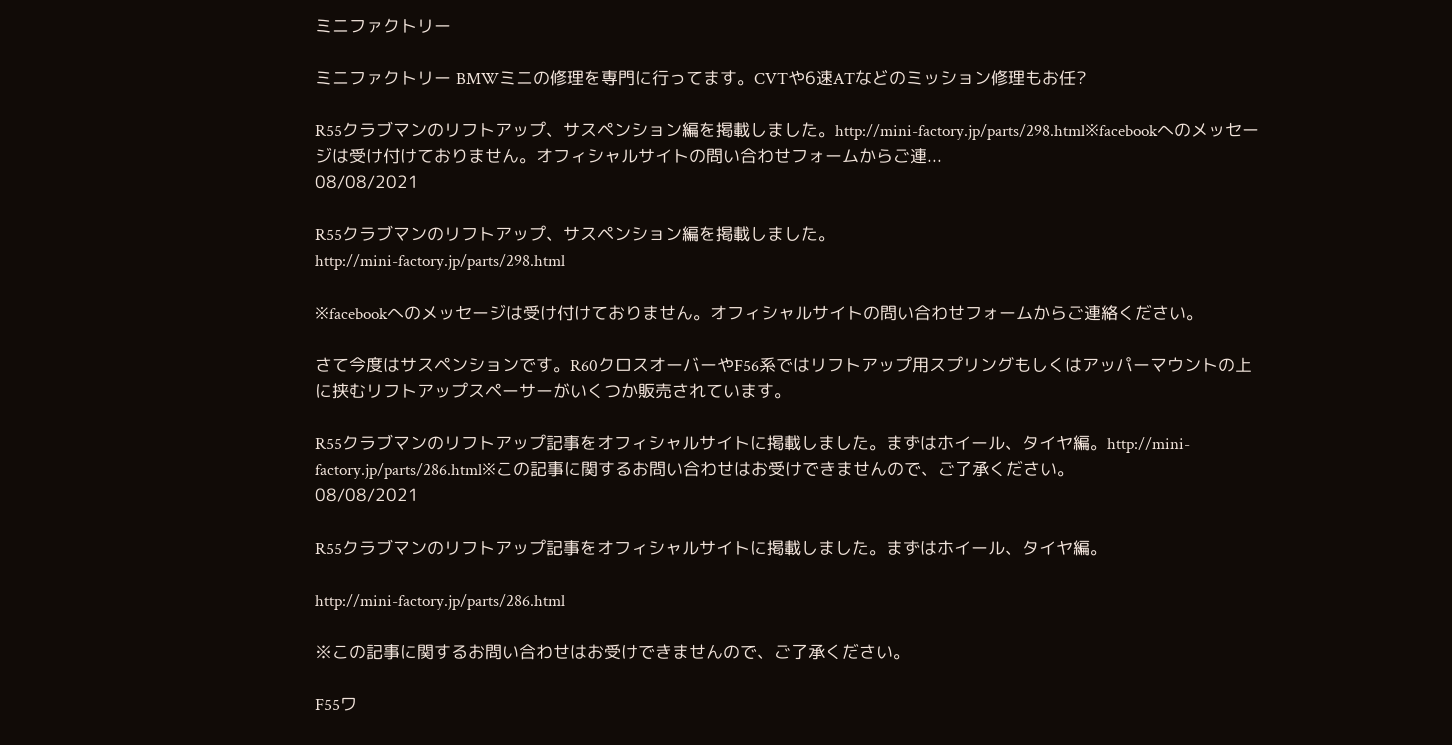ミニファクトリー

ミニファクトリー BMWミニの修理を専門に行ってます。CVTや6速ATなどのミッション修理もお任?

R55クラブマンのリフトアップ、サスペンション編を掲載しました。http://mini-factory.jp/parts/298.html※facebookへのメッセージは受け付けておりません。オフィシャルサイトの問い合わせフォームからご連...
08/08/2021

R55クラブマンのリフトアップ、サスペンション編を掲載しました。
http://mini-factory.jp/parts/298.html

※facebookへのメッセージは受け付けておりません。オフィシャルサイトの問い合わせフォームからご連絡ください。

さて今度はサスペンションです。R60クロスオーバーやF56系ではリフトアップ用スプリングもしくはアッパーマウントの上に挟むリフトアップスペーサーがいくつか販売されています。

R55クラブマンのリフトアップ記事をオフィシャルサイトに掲載しました。まずはホイール、タイヤ編。http://mini-factory.jp/parts/286.html※この記事に関するお問い合わせはお受けできませんので、ご了承ください。
08/08/2021

R55クラブマンのリフトアップ記事をオフィシャルサイトに掲載しました。まずはホイール、タイヤ編。

http://mini-factory.jp/parts/286.html

※この記事に関するお問い合わせはお受けできませんので、ご了承ください。

F55ワ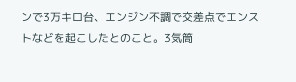ンで3万キロ台、エンジン不調で交差点でエンストなどを起こしたとのこと。3気筒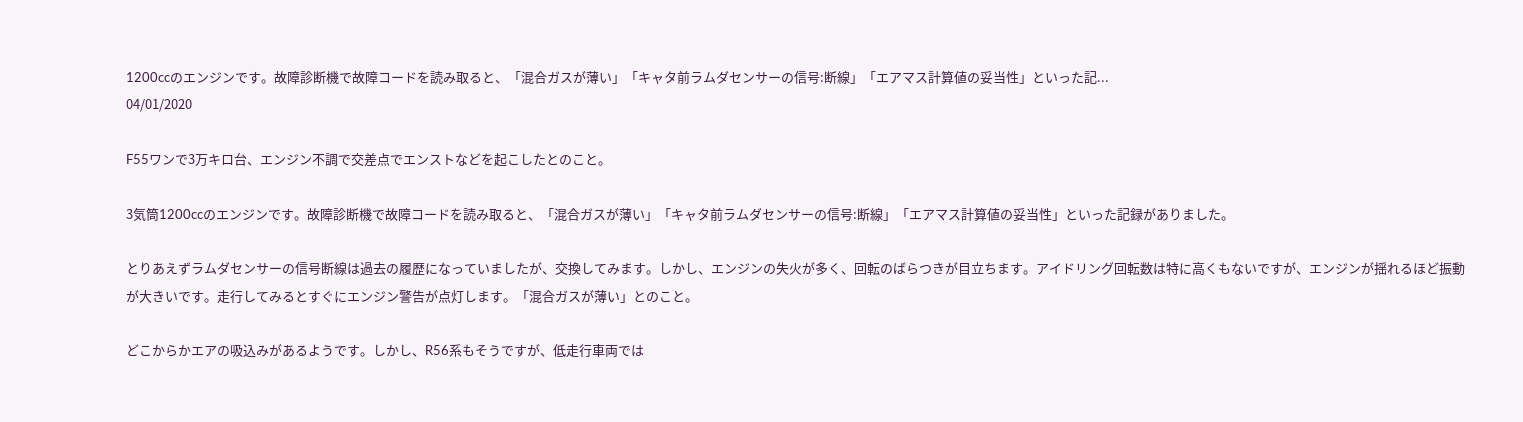1200ccのエンジンです。故障診断機で故障コードを読み取ると、「混合ガスが薄い」「キャタ前ラムダセンサーの信号:断線」「エアマス計算値の妥当性」といった記...
04/01/2020

F55ワンで3万キロ台、エンジン不調で交差点でエンストなどを起こしたとのこと。

3気筒1200ccのエンジンです。故障診断機で故障コードを読み取ると、「混合ガスが薄い」「キャタ前ラムダセンサーの信号:断線」「エアマス計算値の妥当性」といった記録がありました。

とりあえずラムダセンサーの信号断線は過去の履歴になっていましたが、交換してみます。しかし、エンジンの失火が多く、回転のばらつきが目立ちます。アイドリング回転数は特に高くもないですが、エンジンが揺れるほど振動が大きいです。走行してみるとすぐにエンジン警告が点灯します。「混合ガスが薄い」とのこと。

どこからかエアの吸込みがあるようです。しかし、R56系もそうですが、低走行車両では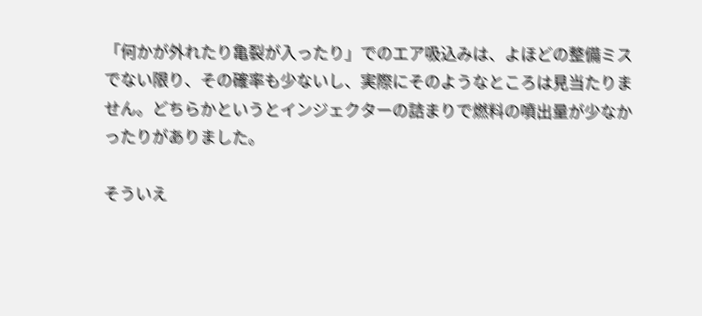「何かが外れたり亀裂が入ったり」でのエア吸込みは、よほどの整備ミスでない限り、その確率も少ないし、実際にそのようなところは見当たりません。どちらかというとインジェクターの詰まりで燃料の噴出量が少なかったりがありました。

そういえ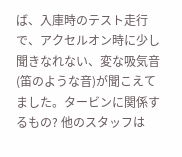ば、入庫時のテスト走行で、アクセルオン時に少し聞きなれない、変な吸気音(笛のような音)が聞こえてました。タービンに関係するもの? 他のスタッフは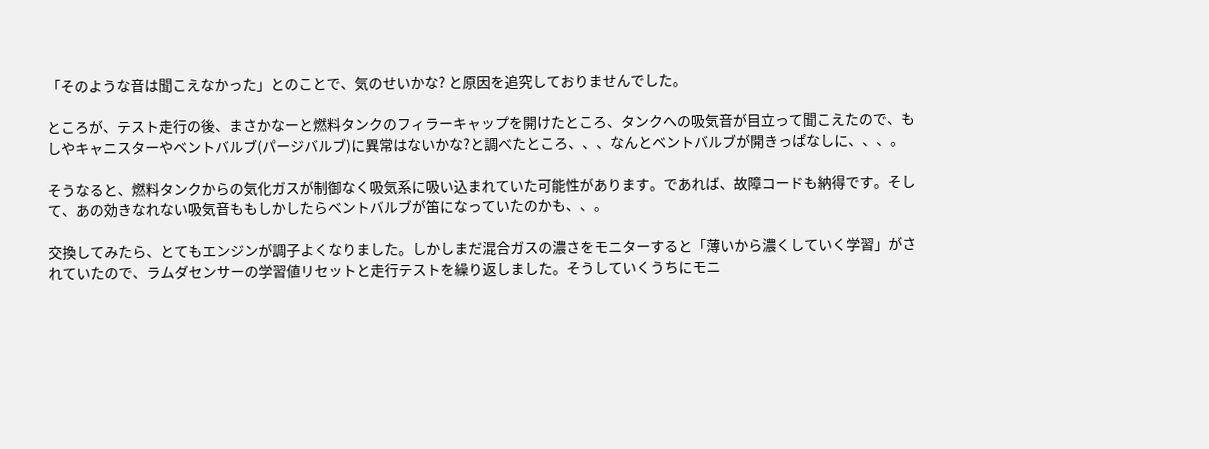「そのような音は聞こえなかった」とのことで、気のせいかな? と原因を追究しておりませんでした。

ところが、テスト走行の後、まさかなーと燃料タンクのフィラーキャップを開けたところ、タンクへの吸気音が目立って聞こえたので、もしやキャニスターやベントバルブ(パージバルブ)に異常はないかな?と調べたところ、、、なんとベントバルブが開きっぱなしに、、、。

そうなると、燃料タンクからの気化ガスが制御なく吸気系に吸い込まれていた可能性があります。であれば、故障コードも納得です。そして、あの効きなれない吸気音ももしかしたらベントバルブが笛になっていたのかも、、。

交換してみたら、とてもエンジンが調子よくなりました。しかしまだ混合ガスの濃さをモニターすると「薄いから濃くしていく学習」がされていたので、ラムダセンサーの学習値リセットと走行テストを繰り返しました。そうしていくうちにモニ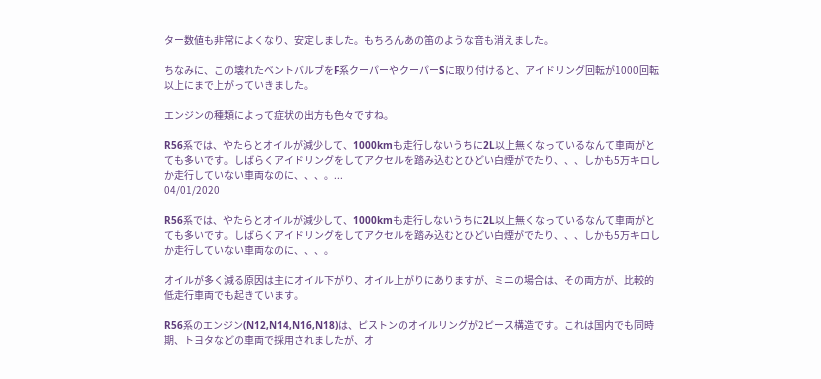ター数値も非常によくなり、安定しました。もちろんあの笛のような音も消えました。

ちなみに、この壊れたベントバルブをF系クーパーやクーパーSに取り付けると、アイドリング回転が1000回転以上にまで上がっていきました。

エンジンの種類によって症状の出方も色々ですね。

R56系では、やたらとオイルが減少して、1000kmも走行しないうちに2L以上無くなっているなんて車両がとても多いです。しばらくアイドリングをしてアクセルを踏み込むとひどい白煙がでたり、、、しかも5万キロしか走行していない車両なのに、、、。...
04/01/2020

R56系では、やたらとオイルが減少して、1000kmも走行しないうちに2L以上無くなっているなんて車両がとても多いです。しばらくアイドリングをしてアクセルを踏み込むとひどい白煙がでたり、、、しかも5万キロしか走行していない車両なのに、、、。

オイルが多く減る原因は主にオイル下がり、オイル上がりにありますが、ミニの場合は、その両方が、比較的低走行車両でも起きています。

R56系のエンジン(N12,N14,N16,N18)は、ピストンのオイルリングが2ピース構造です。これは国内でも同時期、トヨタなどの車両で採用されましたが、オ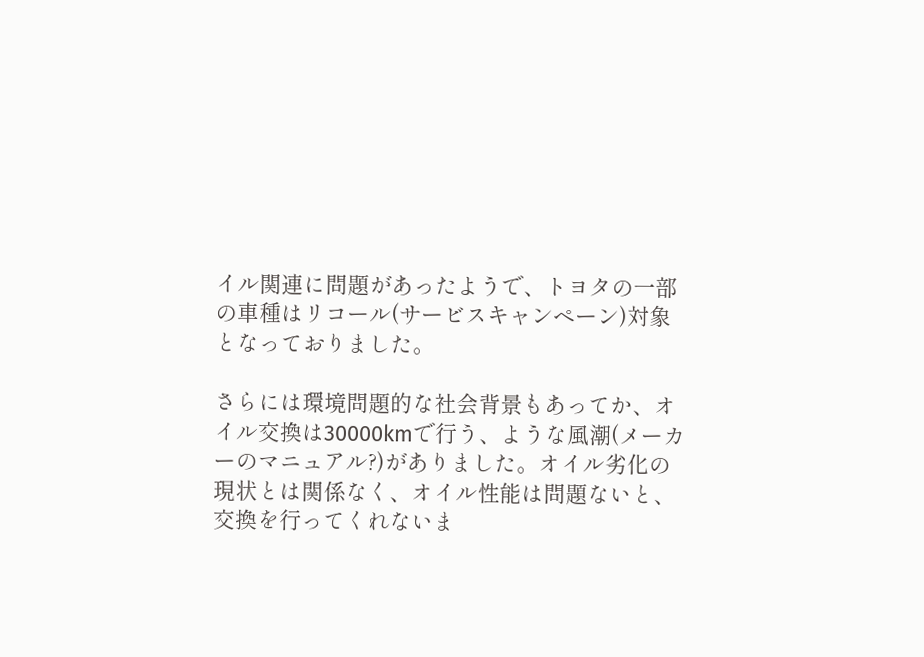イル関連に問題があったようで、トヨタの一部の車種はリコール(サービスキャンペーン)対象となっておりました。

さらには環境問題的な社会背景もあってか、オイル交換は30000kmで行う、ような風潮(メーカーのマニュアル?)がありました。オイル劣化の現状とは関係なく、オイル性能は問題ないと、交換を行ってくれないま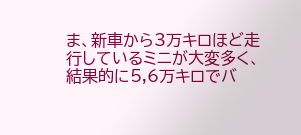ま、新車から3万キロほど走行しているミニが大変多く、結果的に5,6万キロでバ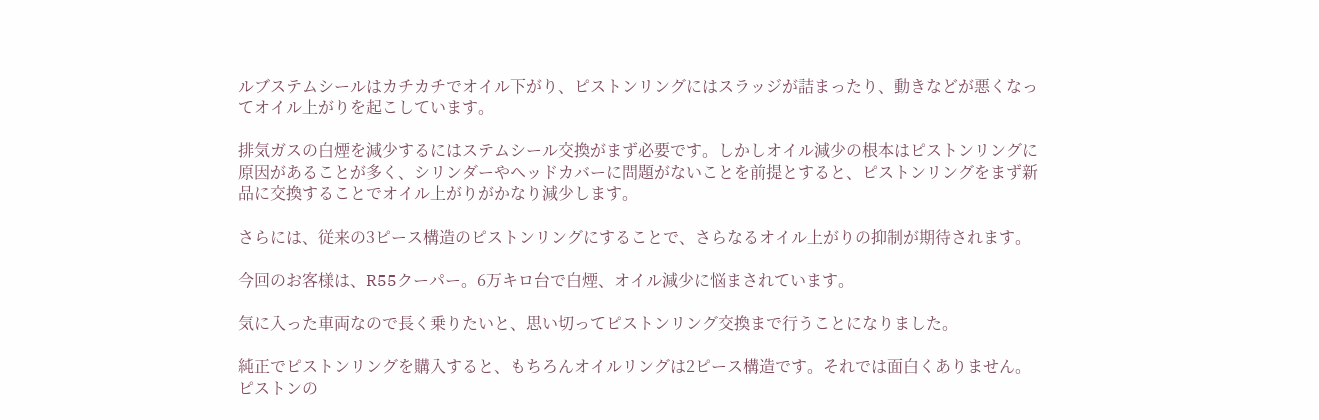ルブステムシールはカチカチでオイル下がり、ピストンリングにはスラッジが詰まったり、動きなどが悪くなってオイル上がりを起こしています。

排気ガスの白煙を減少するにはステムシール交換がまず必要です。しかしオイル減少の根本はピストンリングに原因があることが多く、シリンダーやヘッドカバーに問題がないことを前提とすると、ピストンリングをまず新品に交換することでオイル上がりがかなり減少します。

さらには、従来の3ピース構造のピストンリングにすることで、さらなるオイル上がりの抑制が期待されます。

今回のお客様は、R55クーパー。6万キロ台で白煙、オイル減少に悩まされています。

気に入った車両なので長く乗りたいと、思い切ってピストンリング交換まで行うことになりました。

純正でピストンリングを購入すると、もちろんオイルリングは2ピース構造です。それでは面白くありません。ピストンの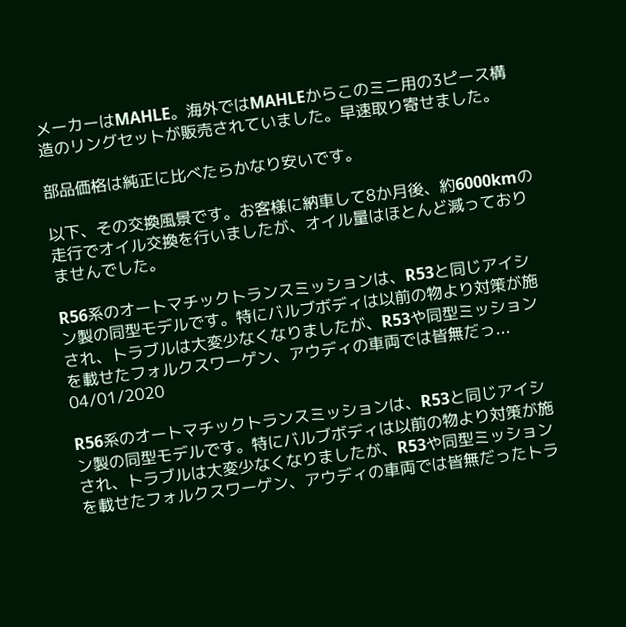メーカーはMAHLE。海外ではMAHLEからこのミニ用の3ピース構造のリングセットが販売されていました。早速取り寄せました。

部品価格は純正に比べたらかなり安いです。

以下、その交換風景です。お客様に納車して8か月後、約6000kmの走行でオイル交換を行いましたが、オイル量はほとんど減っておりませんでした。

R56系のオートマチックトランスミッションは、R53と同じアイシン製の同型モデルです。特にバルブボディは以前の物より対策が施され、トラブルは大変少なくなりましたが、R53や同型ミッションを載せたフォルクスワーゲン、アウディの車両では皆無だっ...
04/01/2020

R56系のオートマチックトランスミッションは、R53と同じアイシン製の同型モデルです。特にバルブボディは以前の物より対策が施され、トラブルは大変少なくなりましたが、R53や同型ミッションを載せたフォルクスワーゲン、アウディの車両では皆無だったトラ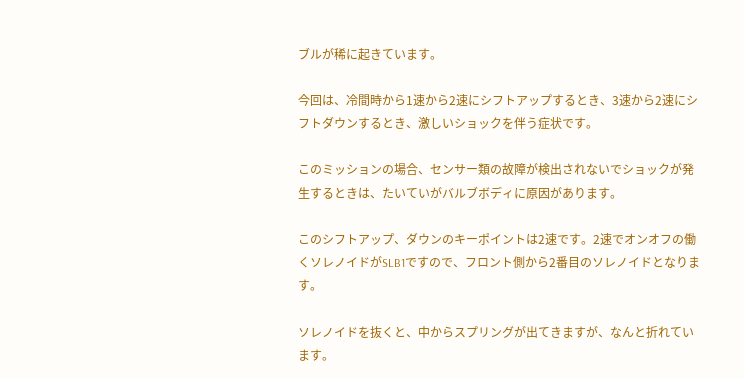ブルが稀に起きています。

今回は、冷間時から1速から2速にシフトアップするとき、3速から2速にシフトダウンするとき、激しいショックを伴う症状です。

このミッションの場合、センサー類の故障が検出されないでショックが発生するときは、たいていがバルブボディに原因があります。

このシフトアップ、ダウンのキーポイントは2速です。2速でオンオフの働くソレノイドがSLB1ですので、フロント側から2番目のソレノイドとなります。

ソレノイドを抜くと、中からスプリングが出てきますが、なんと折れています。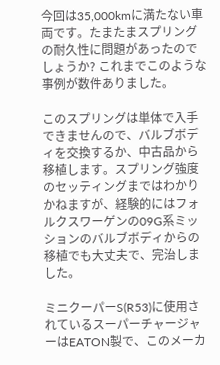今回は35,000kmに満たない車両です。たまたまスプリングの耐久性に問題があったのでしょうか? これまでこのような事例が数件ありました。

このスプリングは単体で入手できませんので、バルブボディを交換するか、中古品から移植します。スプリング強度のセッティングまではわかりかねますが、経験的にはフォルクスワーゲンの09G系ミッションのバルブボディからの移植でも大丈夫で、完治しました。

ミニクーパーS(R53)に使用されているスーパーチャージャーはEATON製で、このメーカ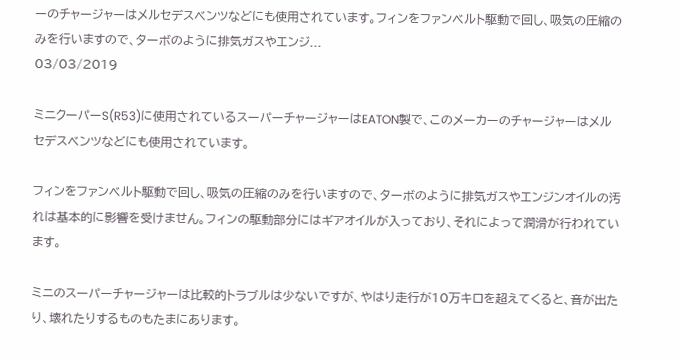ーのチャージャーはメルセデスベンツなどにも使用されています。フィンをファンベルト駆動で回し、吸気の圧縮のみを行いますので、ターボのように排気ガスやエンジ...
03/03/2019

ミニクーパーS(R53)に使用されているスーパーチャージャーはEATON製で、このメーカーのチャージャーはメルセデスベンツなどにも使用されています。

フィンをファンベルト駆動で回し、吸気の圧縮のみを行いますので、ターボのように排気ガスやエンジンオイルの汚れは基本的に影響を受けません。フィンの駆動部分にはギアオイルが入っており、それによって潤滑が行われています。

ミニのスーパーチャージャーは比較的トラブルは少ないですが、やはり走行が10万キロを超えてくると、音が出たり、壊れたりするものもたまにあります。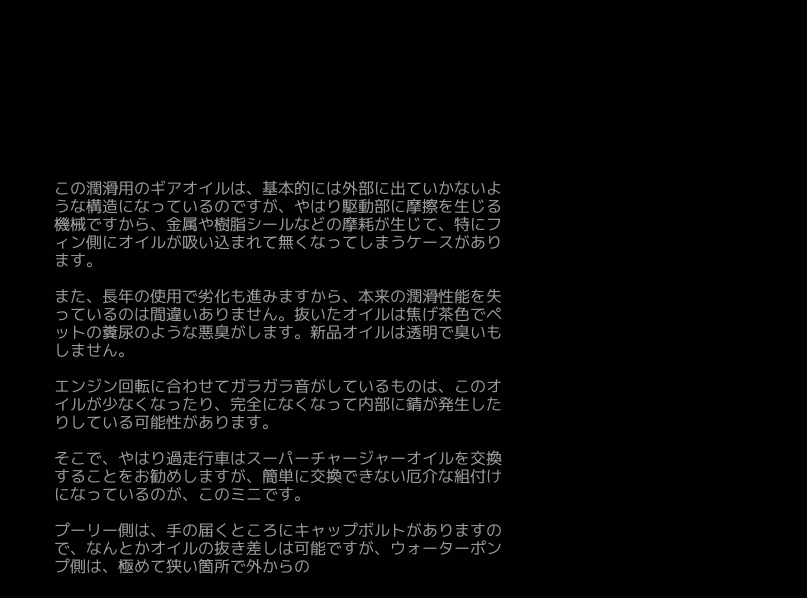この潤滑用のギアオイルは、基本的には外部に出ていかないような構造になっているのですが、やはり駆動部に摩擦を生じる機械ですから、金属や樹脂シールなどの摩耗が生じて、特にフィン側にオイルが吸い込まれて無くなってしまうケースがあります。

また、長年の使用で劣化も進みますから、本来の潤滑性能を失っているのは間違いありません。抜いたオイルは焦げ茶色でペットの糞尿のような悪臭がします。新品オイルは透明で臭いもしません。

エンジン回転に合わせてガラガラ音がしているものは、このオイルが少なくなったり、完全になくなって内部に錆が発生したりしている可能性があります。

そこで、やはり過走行車はスーパーチャージャーオイルを交換することをお勧めしますが、簡単に交換できない厄介な組付けになっているのが、このミニです。

プーリー側は、手の届くところにキャップボルトがありますので、なんとかオイルの抜き差しは可能ですが、ウォーターポンプ側は、極めて狭い箇所で外からの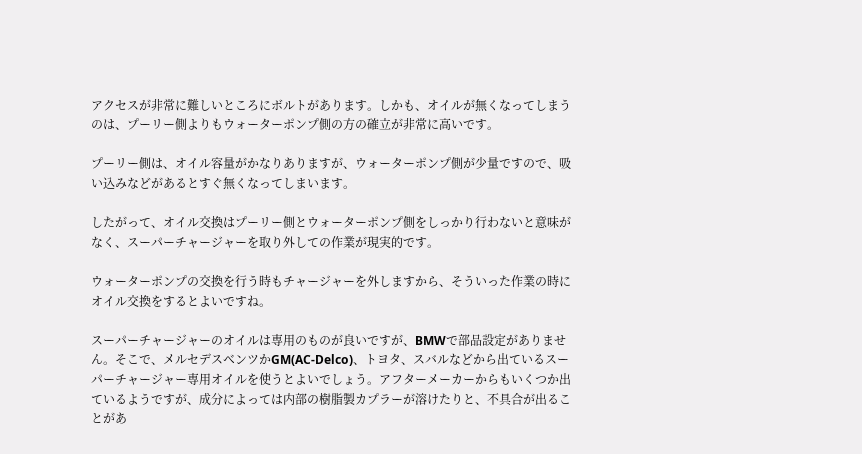アクセスが非常に難しいところにボルトがあります。しかも、オイルが無くなってしまうのは、プーリー側よりもウォーターポンプ側の方の確立が非常に高いです。

プーリー側は、オイル容量がかなりありますが、ウォーターポンプ側が少量ですので、吸い込みなどがあるとすぐ無くなってしまいます。

したがって、オイル交換はプーリー側とウォーターポンプ側をしっかり行わないと意味がなく、スーパーチャージャーを取り外しての作業が現実的です。

ウォーターポンプの交換を行う時もチャージャーを外しますから、そういった作業の時にオイル交換をするとよいですね。

スーパーチャージャーのオイルは専用のものが良いですが、BMWで部品設定がありません。そこで、メルセデスベンツかGM(AC-Delco)、トヨタ、スバルなどから出ているスーパーチャージャー専用オイルを使うとよいでしょう。アフターメーカーからもいくつか出ているようですが、成分によっては内部の樹脂製カプラーが溶けたりと、不具合が出ることがあ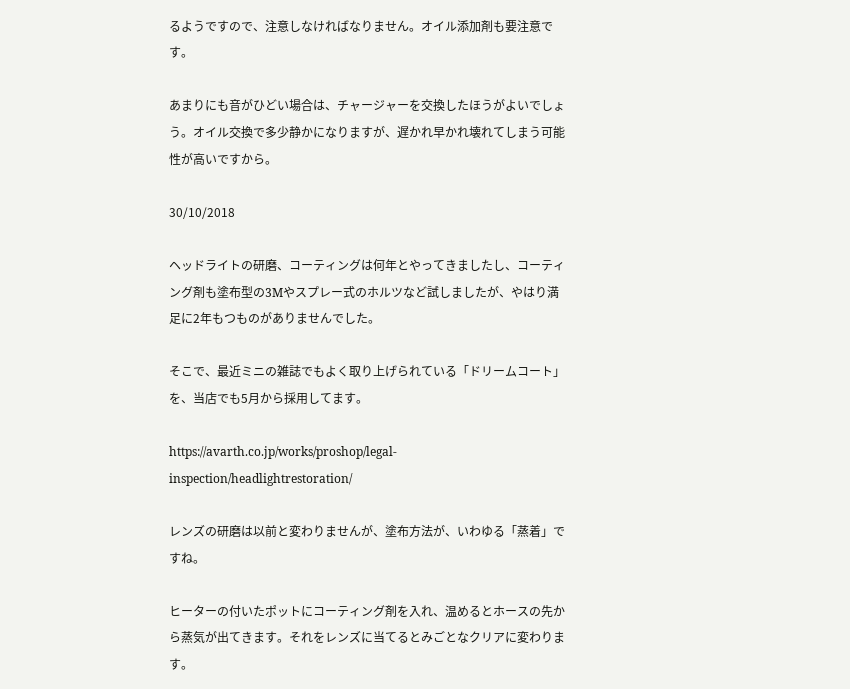るようですので、注意しなければなりません。オイル添加剤も要注意です。

あまりにも音がひどい場合は、チャージャーを交換したほうがよいでしょう。オイル交換で多少静かになりますが、遅かれ早かれ壊れてしまう可能性が高いですから。

30/10/2018

ヘッドライトの研磨、コーティングは何年とやってきましたし、コーティング剤も塗布型の3Mやスプレー式のホルツなど試しましたが、やはり満足に2年もつものがありませんでした。

そこで、最近ミニの雑誌でもよく取り上げられている「ドリームコート」を、当店でも5月から採用してます。

https://avarth.co.jp/works/proshop/legal-inspection/headlightrestoration/

レンズの研磨は以前と変わりませんが、塗布方法が、いわゆる「蒸着」ですね。

ヒーターの付いたポットにコーティング剤を入れ、温めるとホースの先から蒸気が出てきます。それをレンズに当てるとみごとなクリアに変わります。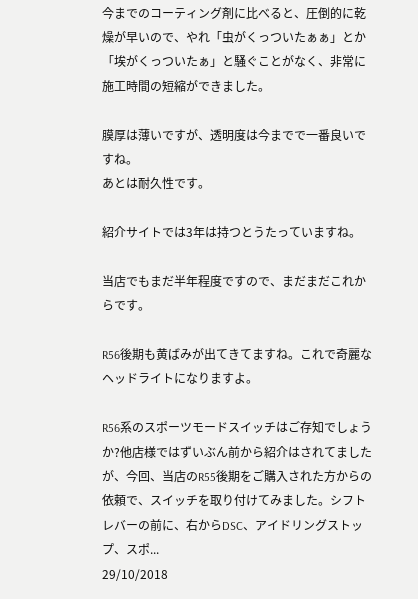今までのコーティング剤に比べると、圧倒的に乾燥が早いので、やれ「虫がくっついたぁぁ」とか「埃がくっついたぁ」と騒ぐことがなく、非常に施工時間の短縮ができました。

膜厚は薄いですが、透明度は今までで一番良いですね。
あとは耐久性です。

紹介サイトでは3年は持つとうたっていますね。

当店でもまだ半年程度ですので、まだまだこれからです。

R56後期も黄ばみが出てきてますね。これで奇麗なヘッドライトになりますよ。

R56系のスポーツモードスイッチはご存知でしょうか?他店様ではずいぶん前から紹介はされてましたが、今回、当店のR55後期をご購入された方からの依頼で、スイッチを取り付けてみました。シフトレバーの前に、右からDSC、アイドリングストップ、スポ...
29/10/2018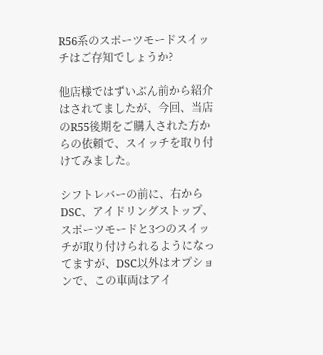R56系のスポーツモードスイッチはご存知でしょうか?

他店様ではずいぶん前から紹介はされてましたが、今回、当店のR55後期をご購入された方からの依頼で、スイッチを取り付けてみました。

シフトレバーの前に、右からDSC、アイドリングストップ、スポーツモードと3つのスイッチが取り付けられるようになってますが、DSC以外はオプションで、この車両はアイ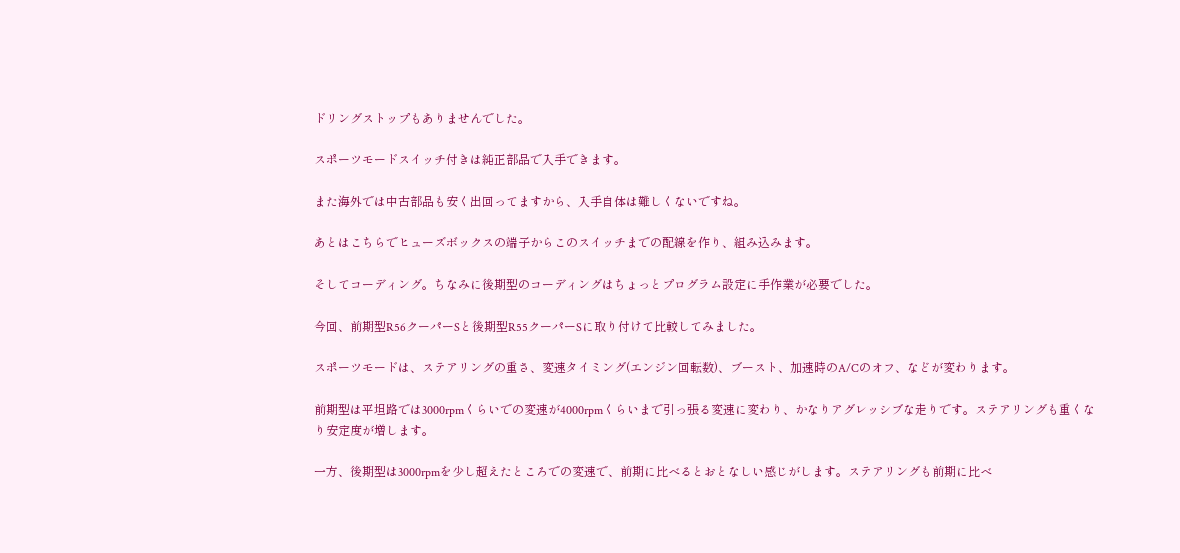ドリングストップもありませんでした。

スポーツモードスイッチ付きは純正部品で入手できます。

また海外では中古部品も安く出回ってますから、入手自体は難しくないですね。

あとはこちらでヒューズボックスの端子からこのスイッチまでの配線を作り、組み込みます。

そしてコーディング。ちなみに後期型のコーディングはちょっとプログラム設定に手作業が必要でした。

今回、前期型R56クーパーSと後期型R55クーパーSに取り付けて比較してみました。

スポーツモードは、ステアリングの重さ、変速タイミング(エンジン回転数)、ブースト、加速時のA/Cのオフ、などが変わります。

前期型は平坦路では3000rpmくらいでの変速が4000rpmくらいまで引っ張る変速に変わり、かなりアグレッシブな走りです。ステアリングも重くなり安定度が増します。

一方、後期型は3000rpmを少し超えたところでの変速で、前期に比べるとおとなしい感じがします。ステアリングも前期に比べ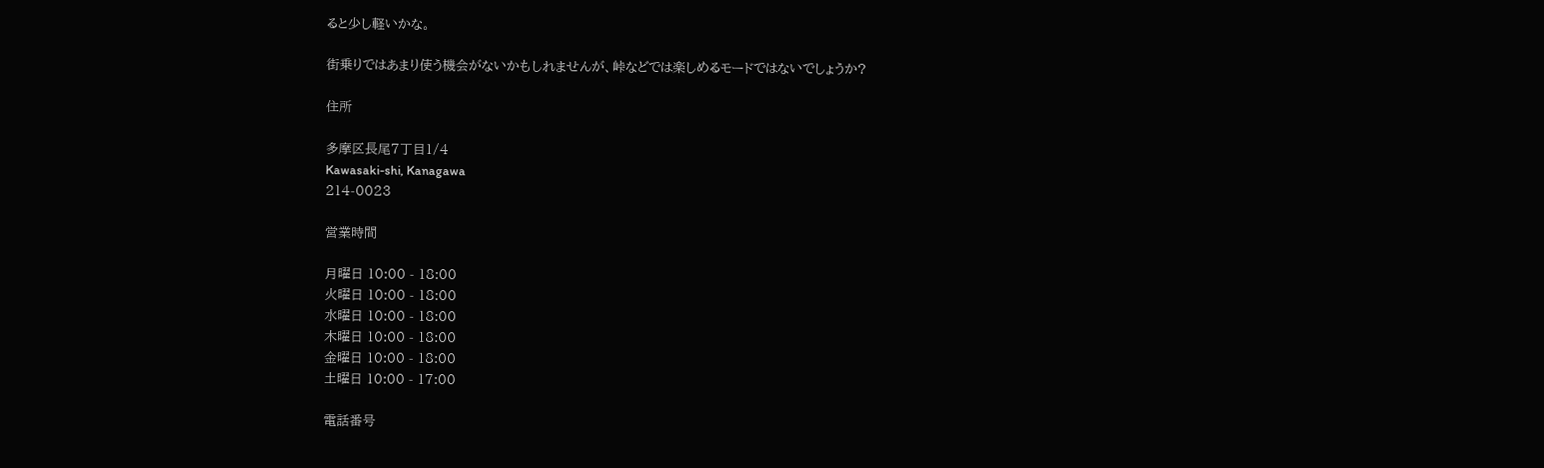ると少し軽いかな。

街乗りではあまり使う機会がないかもしれませんが、峠などでは楽しめるモードではないでしょうか?

住所

多摩区長尾7丁目1/4
Kawasaki-shi, Kanagawa
214-0023

営業時間

月曜日 10:00 - 18:00
火曜日 10:00 - 18:00
水曜日 10:00 - 18:00
木曜日 10:00 - 18:00
金曜日 10:00 - 18:00
土曜日 10:00 - 17:00

電話番号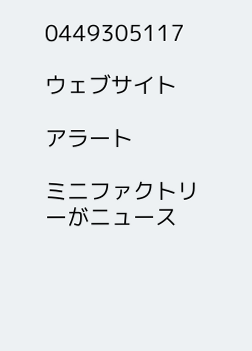0449305117

ウェブサイト

アラート

ミニファクトリーがニュース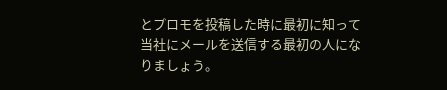とプロモを投稿した時に最初に知って当社にメールを送信する最初の人になりましょう。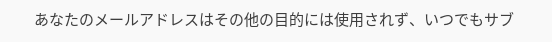あなたのメールアドレスはその他の目的には使用されず、いつでもサブ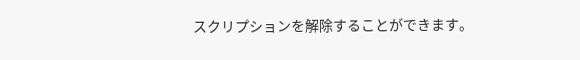スクリプションを解除することができます。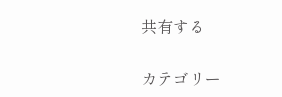共有する

カテゴリー